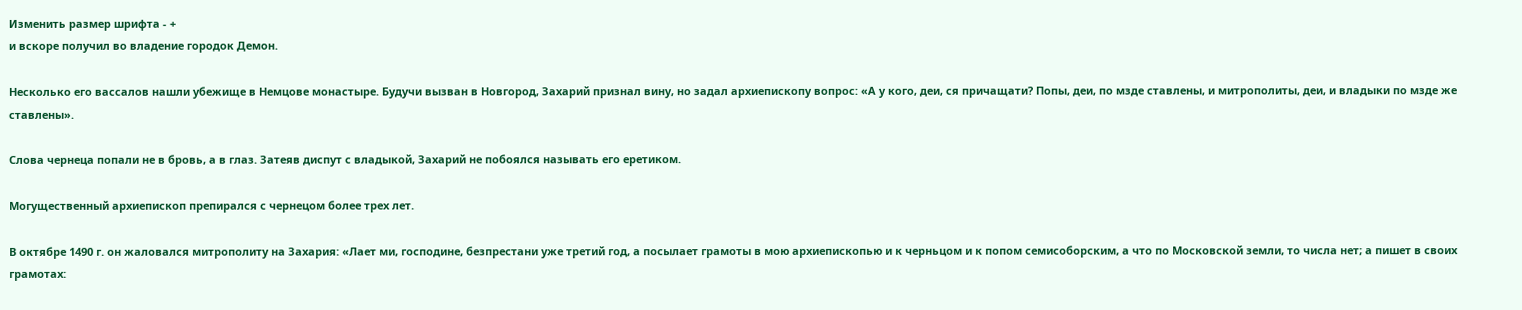Изменить размер шрифта - +
и вскоре получил во владение городок Демон.

Несколько его вассалов нашли убежище в Немцове монастыре. Будучи вызван в Новгород, Захарий признал вину, но задал архиепископу вопрос: «А у кого, деи, ся причащати? Попы, деи, по мзде ставлены, и митрополиты, деи, и владыки по мзде же ставлены».

Слова чернеца попали не в бровь, а в глаз. Затеяв диспут с владыкой, Захарий не побоялся называть его еретиком.

Могущественный архиепископ препирался с чернецом более трех лет.

В октябре 1490 г. он жаловался митрополиту на Захария: «Лает ми, господине, безпрестани уже третий год, а посылает грамоты в мою архиепископью и к черньцом и к попом семисоборским, а что по Московской земли, то числа нет; а пишет в своих грамотах: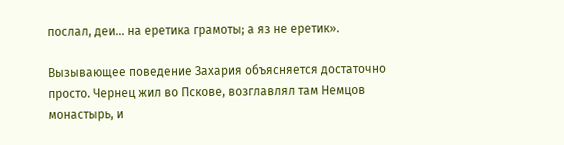послал, деи… на еретика грамоты; а яз не еретик».

Вызывающее поведение Захария объясняется достаточно просто. Чернец жил во Пскове, возглавлял там Немцов монастырь, и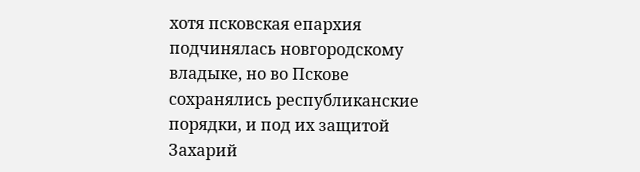хотя псковская епархия подчинялась новгородскому владыке, но во Пскове сохранялись республиканские порядки, и под их защитой Захарий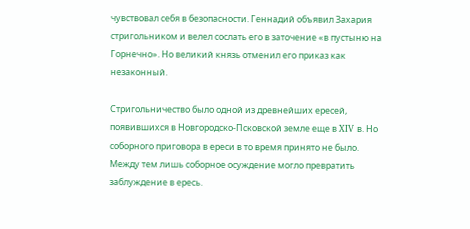чувствовал себя в безопасности. Геннадий объявил Захария стригольником и велел сослать его в заточение «в пустыню на Горнечно». Но великий князь отменил его приказ как незаконный.

Стригольничество было одной из древнейших ересей, появившихся в Новгородско-Псковской земле еще в XIV в. Но соборного приговора в ереси в то время принято не было. Между тем лишь соборное осуждение могло превратить заблуждение в ересь.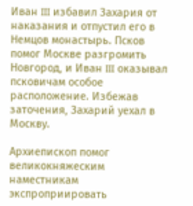Иван III избавил Захария от наказания и отпустил его в Немцов монастырь. Псков помог Москве разгромить Новгород, и Иван III оказывал псковичам особое расположение. Избежав заточения, Захарий уехал в Москву.

Архиепископ помог великокняжеским наместникам экспроприировать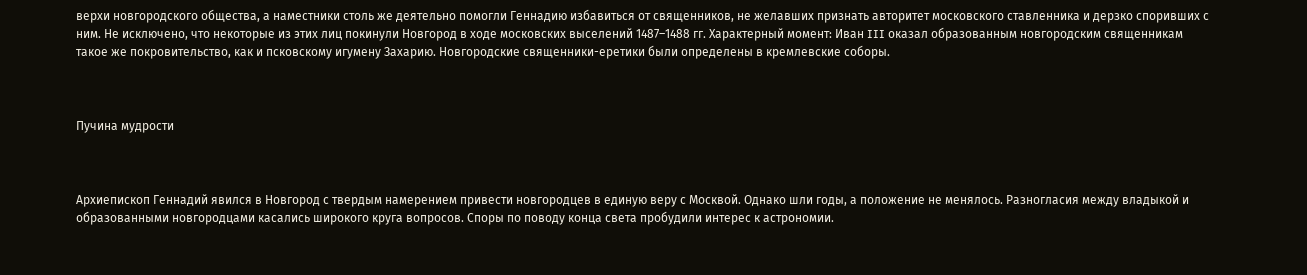верхи новгородского общества, а наместники столь же деятельно помогли Геннадию избавиться от священников, не желавших признать авторитет московского ставленника и дерзко споривших с ним. Не исключено, что некоторые из этих лиц покинули Новгород в ходе московских выселений 1487–1488 гг. Характерный момент: Иван III оказал образованным новгородским священникам такое же покровительство, как и псковскому игумену Захарию. Новгородские священники-еретики были определены в кремлевские соборы.



Пучина мудрости



Архиепископ Геннадий явился в Новгород с твердым намерением привести новгородцев в единую веру с Москвой. Однако шли годы, а положение не менялось. Разногласия между владыкой и образованными новгородцами касались широкого круга вопросов. Споры по поводу конца света пробудили интерес к астрономии.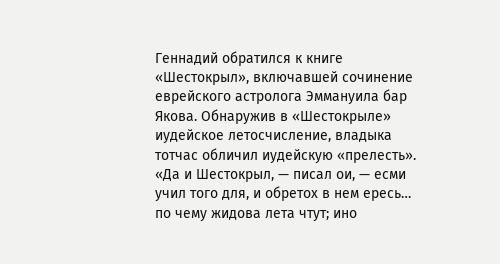Геннадий обратился к книге «Шестокрыл», включавшей сочинение еврейского астролога Эммануила бар Якова. Обнаружив в «Шестокрыле» иудейское летосчисление, владыка тотчас обличил иудейскую «прелесть». «Да и Шестокрыл, — писал ои, — есми учил того для, и обретох в нем ересь… по чему жидова лета чтут; ино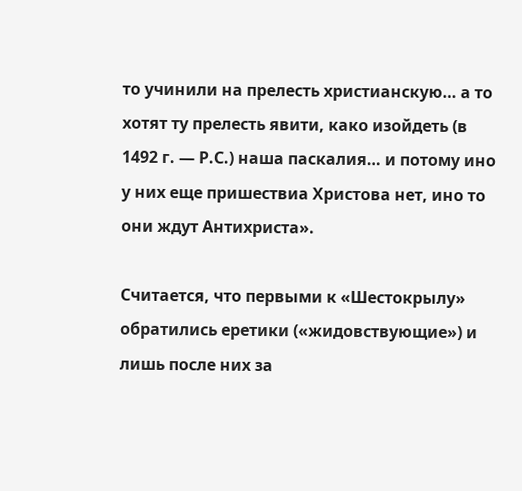то учинили на прелесть христианскую… а то хотят ту прелесть явити, како изойдеть (в 1492 г. — Р.С.) наша паскалия… и потому ино у них еще пришествиа Христова нет, ино то они ждут Антихриста».

Считается, что первыми к «Шестокрылу» обратились еретики («жидовствующие») и лишь после них за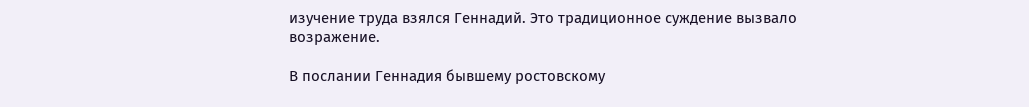изучение труда взялся Геннадий. Это традиционное суждение вызвало возражение.

В послании Геннадия бывшему ростовскому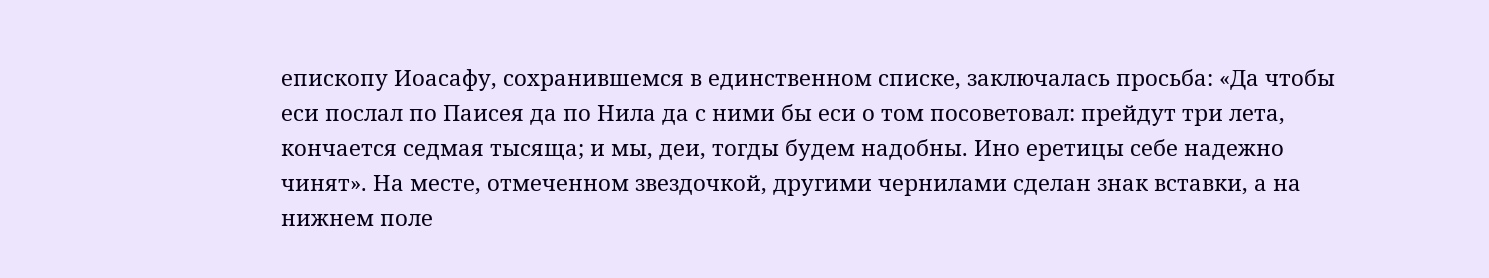епископу Иоасафу, сохранившемся в единственном списке, заключалась просьба: «Да чтобы еси послал по Паисея да по Нила да с ними бы еси о том посоветовал: прейдут три лета, кончается седмая тысяща; и мы, деи, тогды будем надобны. Ино еретицы себе надежно чинят». На месте, отмеченном звездочкой, другими чернилами сделан знак вставки, а на нижнем поле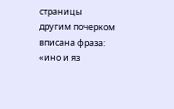страницы другим почерком вписана фраза: «ино и яз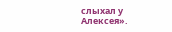слыхал у Алексея».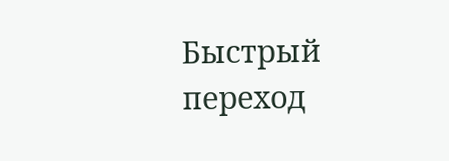Быстрый переход